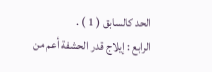الحد كالسابق ( 1 ) .
الرابع : إيلاج قدر الحشفة أعم من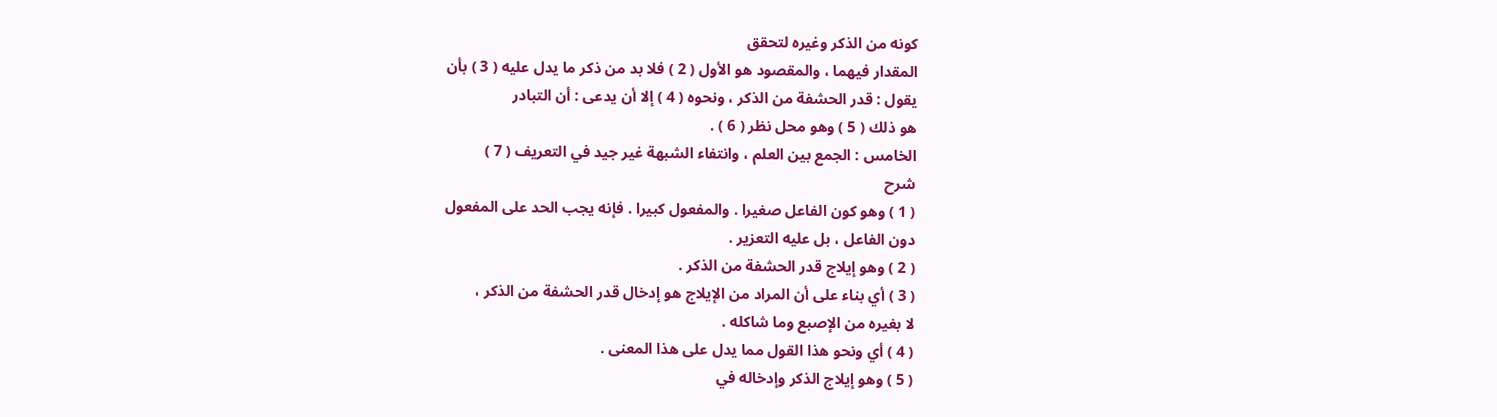كونه من الذكر وغيره لتحقق
المقدار فيهما ، والمقصود هو الأول ( 2 ) فلا بد من ذكر ما يدل عليه ( 3 ) بأن
يقول : قدر الحشفة من الذكر ، ونحوه ( 4 ) إلا أن يدعى : أن التبادر
هو ذلك ( 5 ) وهو محل نظر ( 6 ) .
الخامس : الجمع بين العلم ، وانتفاء الشبهة غير جيد في التعريف ( 7 )
شرح
( 1 ) وهو كون الفاعل صغيرا . والمفعول كبيرا . فإنه يجب الحد على المفعول
دون الفاعل ، بل عليه التعزير .
( 2 ) وهو إيلاج قدر الحشفة من الذكر .
( 3 ) أي بناء على أن المراد من الإيلاج هو إدخال قدر الحشفة من الذكر ،
لا بغيره من الإصبع وما شاكله .
( 4 ) أي ونحو هذا القول مما يدل على هذا المعنى .
( 5 ) وهو إيلاج الذكر وإدخاله في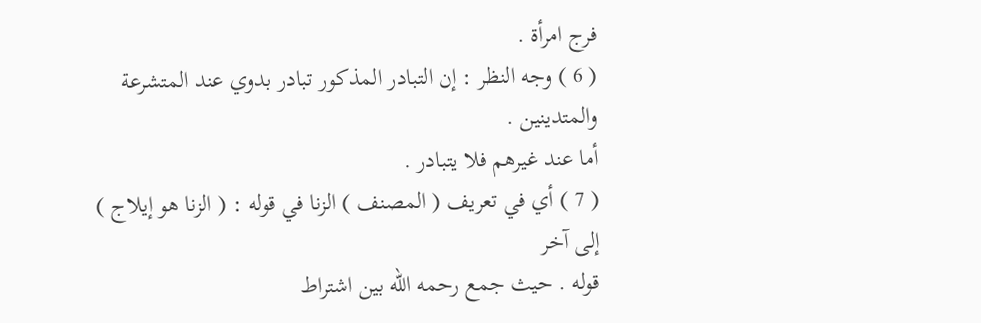فرج امرأة .
( 6 ) وجه النظر : إن التبادر المذكور تبادر بدوي عند المتشرعة والمتدينين .
أما عند غيرهم فلا يتبادر .
( 7 ) أي في تعريف ( المصنف ) الزنا في قوله : ( الزنا هو إيلاج ) إلى آخر
قوله . حيث جمع رحمه الله بين اشتراط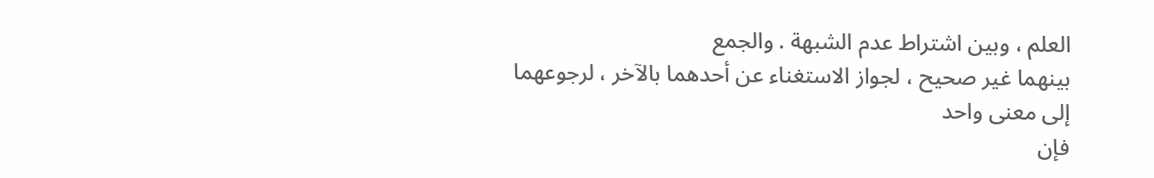العلم ، وبين اشتراط عدم الشبهة . والجمع
بينهما غير صحيح ، لجواز الاستغناء عن أحدهما بالآخر ، لرجوعهما إلى معنى واحد
فإن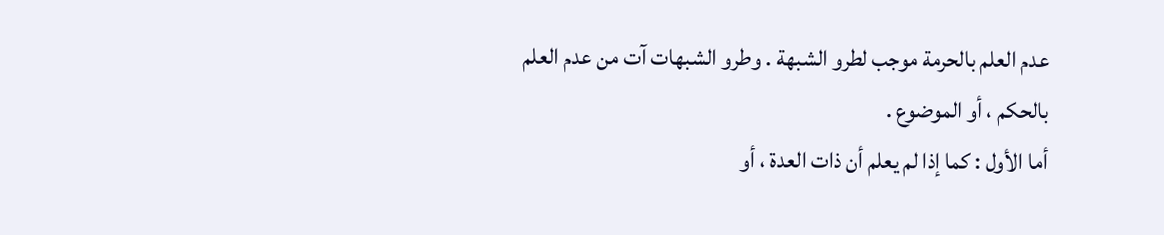عدم العلم بالحرمة موجب لطرو الشبهة . وطرو الشبهات آت من عدم العلم
بالحكم ، أو الموضوع .
أما الأول : كما إذا لم يعلم أن ذات العدة ، أو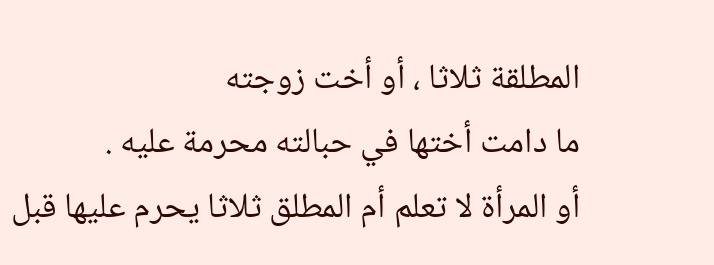المطلقة ثلاثا ، أو أخت زوجته
ما دامت أختها في حبالته محرمة عليه .
أو المرأة لا تعلم أم المطلق ثلاثا يحرم عليها قبل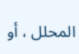المحلل ، أو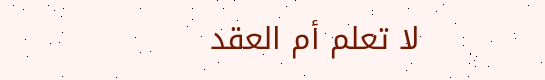لا تعلم أم العقد